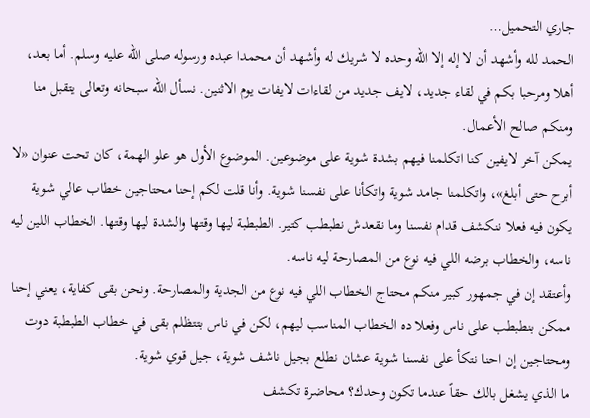جاري التحميل…
الحمد لله وأشهد أن لا إله إلا الله وحده لا شريك له وأشهد أن محمدا عبده ورسوله صلى الله عليه وسلم. أما بعد، أهلا ومرحبا بكم في لقاء جديد، لايف جديد من لقاءات لايفات يوم الاثنين. نسأل الله سبحانه وتعالى يتقبل منا ومنكم صالح الأعمال.
يمكن آخر لايفين كنا اتكلمنا فيهم بشدة شوية على موضوعين. الموضوع الأول هو علو الهمة، كان تحت عنوان «لا أبرح حتى أبلغ»، واتكلمنا جامد شوية واتكأنا على نفسنا شوية. وأنا قلت لكم إحنا محتاجين خطاب عالي شوية يكون فيه فعلا ننكشف قدام نفسنا وما نقعدش نطبطب كتير. الطبطبة ليها وقتها والشدة ليها وقتها. الخطاب اللين ليه ناسه، والخطاب برضه اللي فيه نوع من المصارحة ليه ناسه.
وأعتقد إن في جمهور كبير منكم محتاج الخطاب اللي فيه نوع من الجدية والمصارحة. ونحن بقى كفاية، يعني إحنا ممكن بنطبطب على ناس وفعلا ده الخطاب المناسب ليهم، لكن في ناس بتتظلم بقى في خطاب الطبطبة دوت ومحتاجين إن احنا نتكأ على نفسنا شوية عشان نطلع بجيل ناشف شوية، جيل قوي شوية.
ما الذي يشغل بالك حقاً عندما تكون وحدك؟ محاضرة تكشف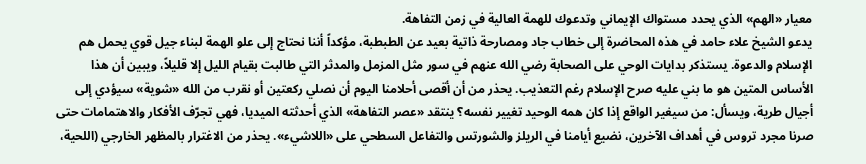معيار «الهم» الذي يحدد مستواك الإيماني وتدعوك للهمة العالية في زمن التفاهة.
يدعو الشيخ علاء حامد في هذه المحاضرة إلى خطاب جاد ومصارحة ذاتية بعيد عن الطبطبة، مؤكداً أننا نحتاج إلى علو الهمة لبناء جيل قوي يحمل هم الإسلام والدعوة. يستذكر بدايات الوحي على الصحابة رضي الله عنهم في سور مثل المزمل والمدثر التي طالبت بقيام الليل إلا قليلاً، ويبين أن هذا الأساس المتين هو ما بني عليه صرح الإسلام رغم التعذيب. يحذر من أن أقصى أحلامنا اليوم أن نصلي ركعتين أو نقرب من الله «شوية» سيؤدي إلى أجيال طرية، ويسأل: من سيغير الواقع إذا كان همه الوحيد تغيير نفسه؟ ينتقد «عصر التفاهة» الذي أحدثته الميديا، فهي تجرّف الأفكار والاهتمامات حتى صرنا مجرد تروس في أهداف الآخرين، نضيع أيامنا في الريلز والشورتس والتفاعل السطحي على «اللاشيء». يحذر من الاغترار بالمظهر الخارجي (اللحية،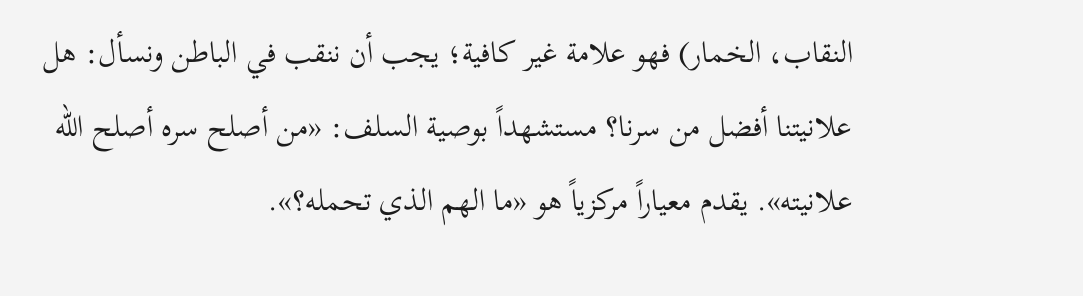النقاب، الخمار) فهو علامة غير كافية؛ يجب أن ننقب في الباطن ونسأل: هل علانيتنا أفضل من سرنا؟ مستشهداً بوصية السلف: «من أصلح سره أصلح الله علانيته». يقدم معياراً مركزياً هو «ما الهم الذي تحمله؟».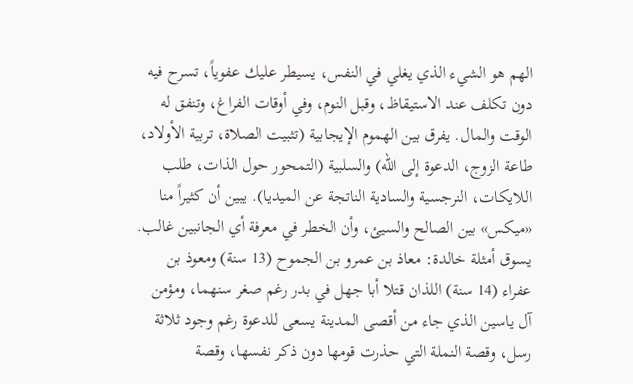الهم هو الشيء الذي يغلي في النفس، يسيطر عليك عفوياً، تسرح فيه دون تكلف عند الاستيقاظ، وقبل النوم، وفي أوقات الفراغ، وتنفق له الوقت والمال. يفرق بين الهموم الإيجابية (تثبيت الصلاة، تربية الأولاد، طاعة الزوج، الدعوة إلى الله) والسلبية (التمحور حول الذات، طلب اللايكات، النرجسية والسادية الناتجة عن الميديا). يبين أن كثيراً منا «ميكس» بين الصالح والسيئ، وأن الخطر في معرفة أي الجانبين غالب. يسوق أمثلة خالدة: معاذ بن عمرو بن الجموح (13 سنة) ومعوذ بن عفراء (14 سنة) اللذان قتلا أبا جهل في بدر رغم صغر سنهما، ومؤمن آل ياسين الذي جاء من أقصى المدينة يسعى للدعوة رغم وجود ثلاثة رسل، وقصة النملة التي حذرت قومها دون ذكر نفسها، وقصة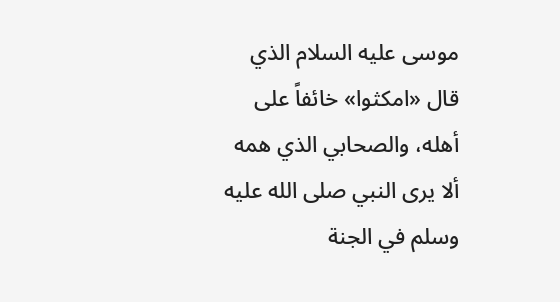موسى عليه السلام الذي قال «امكثوا» خائفاً على أهله، والصحابي الذي همه ألا يرى النبي صلى الله عليه وسلم في الجنة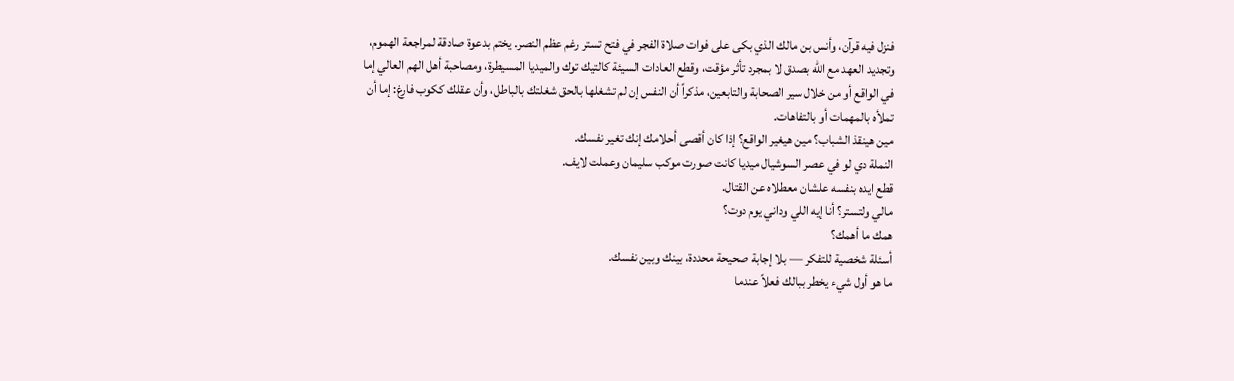فنزل فيه قرآن، وأنس بن مالك الذي بكى على فوات صلاة الفجر في فتح تستر رغم عظم النصر. يختم بدعوة صادقة لمراجعة الهموم، وتجديد العهد مع الله بصدق لا بمجرد تأثر مؤقت، وقطع العادات السيئة كالتيك توك والميديا المسيطرة، ومصاحبة أهل الهم العالي إما في الواقع أو من خلال سير الصحابة والتابعين، مذكراً أن النفس إن لم تشغلها بالحق شغلتك بالباطل، وأن عقلك ككوب فارغ: إما أن تملأه بالمهمات أو بالتفاهات.
مين هينقذ الشباب؟ مين هيغير الواقع؟ إذا كان أقصى أحلامك إنك تغير نفسك.
النملة دي لو في عصر السوشيال ميديا كانت صورت موكب سليمان وعملت لايف.
قطع ايده بنفسه علشان معطلاه عن القتال.
مالي ولتستر؟ أنا إيه اللي وداني يوم دوت؟
همك ما أهمك؟
أسئلة شخصية للتفكر — بلا إجابة صحيحة محددة، بينك وبين نفسك.
ما هو أول شيء يخطر ببالك فعلاً عندما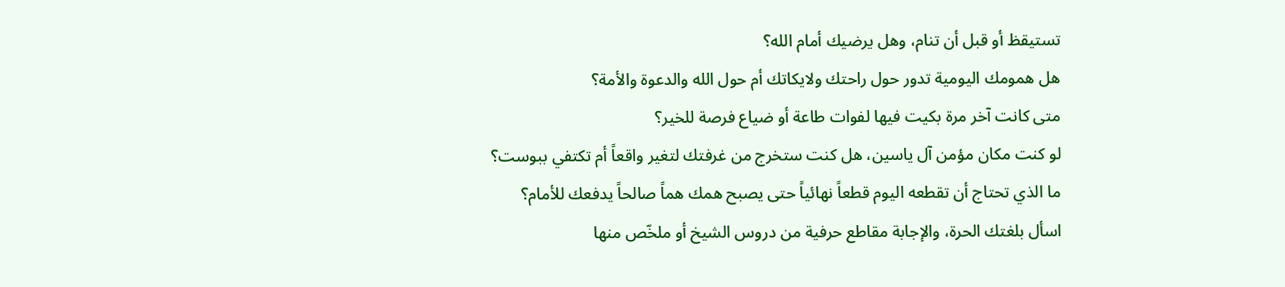تستيقظ أو قبل أن تنام، وهل يرضيك أمام الله؟
هل همومك اليومية تدور حول راحتك ولايكاتك أم حول الله والدعوة والأمة؟
متى كانت آخر مرة بكيت فيها لفوات طاعة أو ضياع فرصة للخير؟
لو كنت مكان مؤمن آل ياسين، هل كنت ستخرج من غرفتك لتغير واقعاً أم تكتفي ببوست؟
ما الذي تحتاج أن تقطعه اليوم قطعاً نهائياً حتى يصبح همك هماً صالحاً يدفعك للأمام؟
اسأل بلغتك الحرة، والإجابة مقاطع حرفية من دروس الشيخ أو ملخّص منها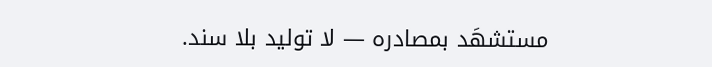مستشهَد بمصادره — لا توليد بلا سند.